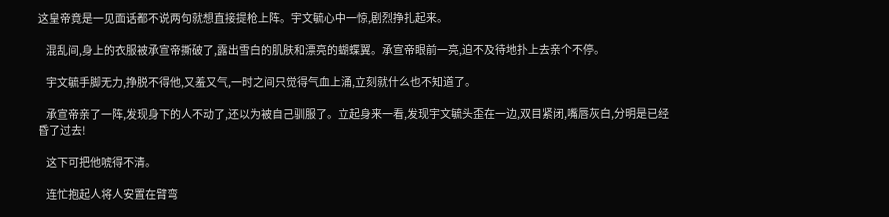这皇帝竟是一见面话都不说两句就想直接提枪上阵。宇文毓心中一惊,剧烈挣扎起来。

    混乱间,身上的衣服被承宣帝撕破了,露出雪白的肌肤和漂亮的蝴蝶翼。承宣帝眼前一亮,迫不及待地扑上去亲个不停。

    宇文毓手脚无力,挣脱不得他,又羞又气,一时之间只觉得气血上涌,立刻就什么也不知道了。

    承宣帝亲了一阵,发现身下的人不动了,还以为被自己驯服了。立起身来一看,发现宇文毓头歪在一边,双目紧闭,嘴唇灰白,分明是已经昏了过去!

    这下可把他唬得不清。

    连忙抱起人将人安置在臂弯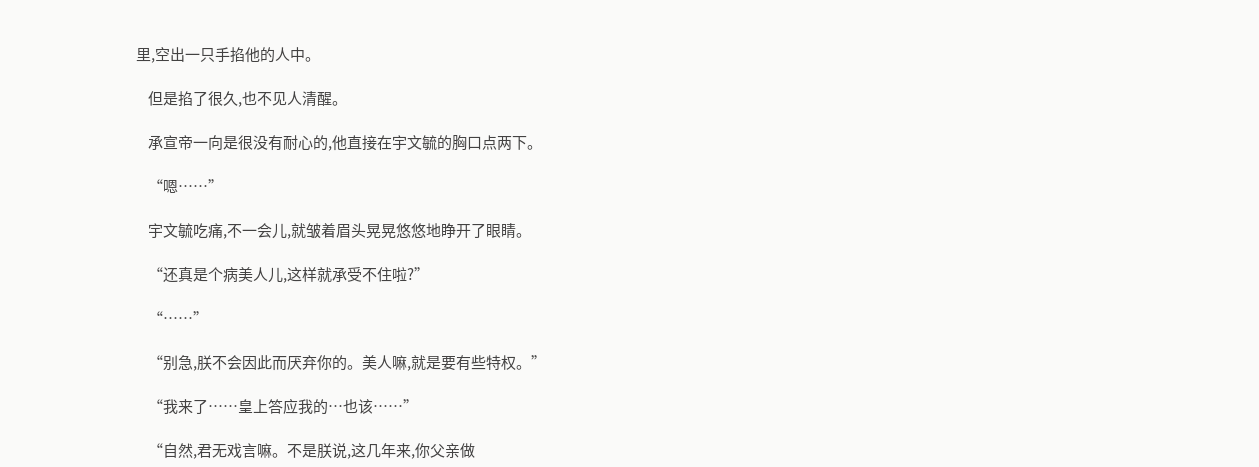里,空出一只手掐他的人中。

    但是掐了很久,也不见人清醒。

    承宣帝一向是很没有耐心的,他直接在宇文毓的胸口点两下。

    “嗯……”

    宇文毓吃痛,不一会儿,就皱着眉头晃晃悠悠地睁开了眼睛。

    “还真是个病美人儿,这样就承受不住啦?”

    “……”

    “别急,朕不会因此而厌弃你的。美人嘛,就是要有些特权。”

    “我来了……皇上答应我的…也该……”

    “自然,君无戏言嘛。不是朕说,这几年来,你父亲做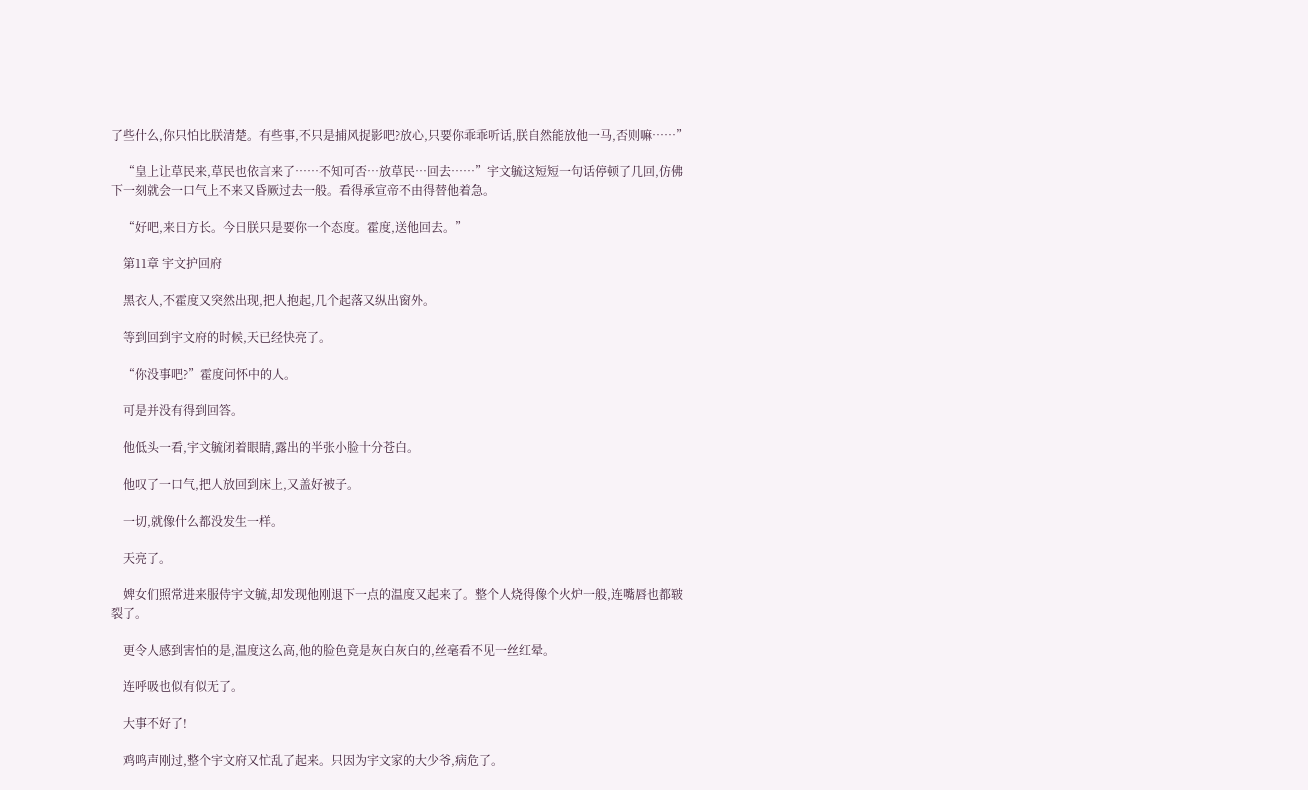了些什么,你只怕比朕清楚。有些事,不只是捕风捉影吧?放心,只要你乖乖听话,朕自然能放他一马,否则嘛……”

    “皇上让草民来,草民也依言来了……不知可否…放草民…回去……”宇文毓这短短一句话停顿了几回,仿佛下一刻就会一口气上不来又昏厥过去一般。看得承宣帝不由得替他着急。

    “好吧,来日方长。今日朕只是要你一个态度。霍度,送他回去。”

    第11章 宇文护回府

    黑衣人,不霍度又突然出现,把人抱起,几个起落又纵出窗外。

    等到回到宇文府的时候,天已经快亮了。

    “你没事吧?”霍度问怀中的人。

    可是并没有得到回答。

    他低头一看,宇文毓闭着眼睛,露出的半张小脸十分苍白。

    他叹了一口气,把人放回到床上,又盖好被子。

    一切,就像什么都没发生一样。

    天亮了。

    婢女们照常进来服侍宇文毓,却发现他刚退下一点的温度又起来了。整个人烧得像个火炉一般,连嘴唇也都皲裂了。

    更令人感到害怕的是,温度这么高,他的脸色竟是灰白灰白的,丝毫看不见一丝红晕。

    连呼吸也似有似无了。

    大事不好了!

    鸡鸣声刚过,整个宇文府又忙乱了起来。只因为宇文家的大少爷,病危了。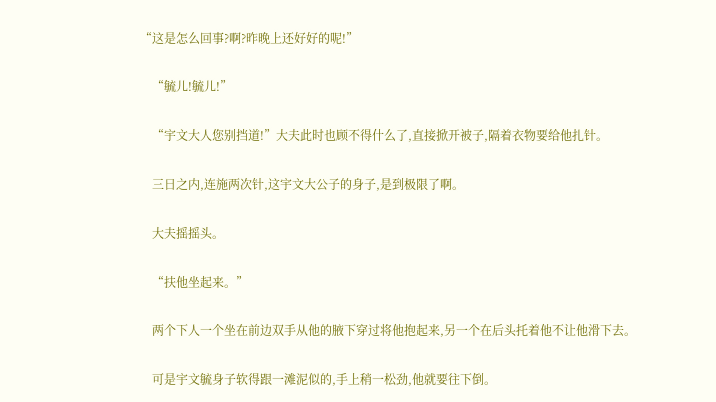“这是怎么回事?啊?昨晚上还好好的呢!”

    “毓儿!毓儿!”

    “宇文大人您别挡道!”大夫此时也顾不得什么了,直接掀开被子,隔着衣物要给他扎针。

    三日之内,连施两次针,这宇文大公子的身子,是到极限了啊。

    大夫摇摇头。

    “扶他坐起来。”

    两个下人一个坐在前边双手从他的腋下穿过将他抱起来,另一个在后头托着他不让他滑下去。

    可是宇文毓身子软得跟一滩泥似的,手上稍一松劲,他就要往下倒。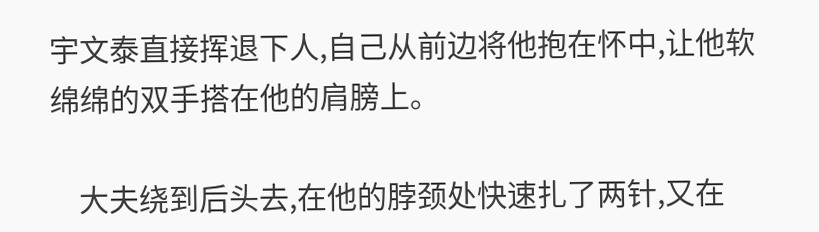宇文泰直接挥退下人,自己从前边将他抱在怀中,让他软绵绵的双手搭在他的肩膀上。

    大夫绕到后头去,在他的脖颈处快速扎了两针,又在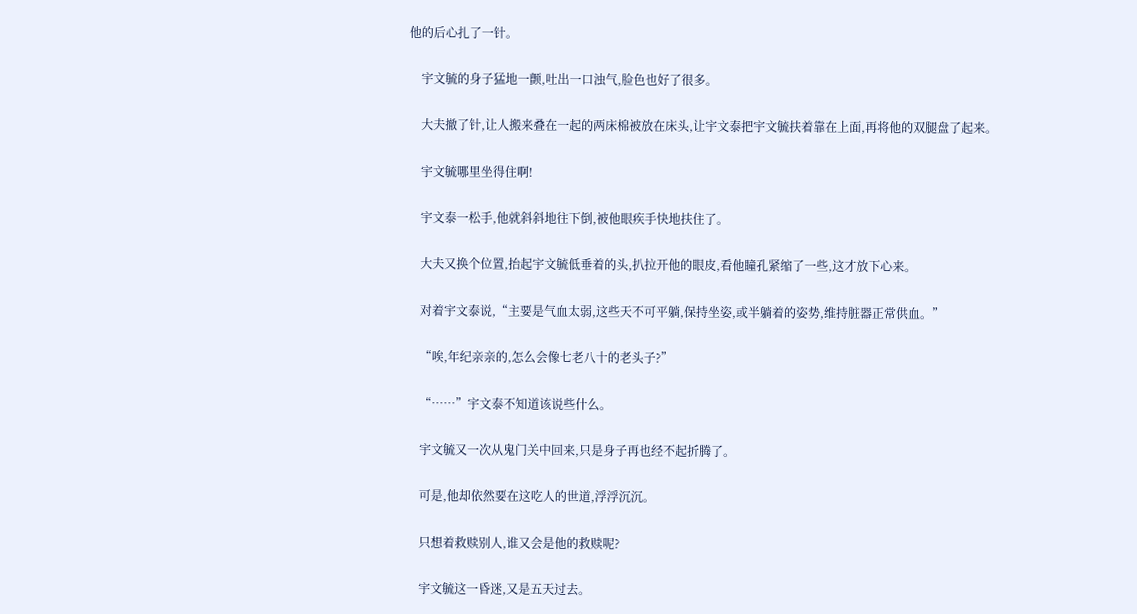他的后心扎了一针。

    宇文毓的身子猛地一颤,吐出一口浊气,脸色也好了很多。

    大夫撤了针,让人搬来叠在一起的两床棉被放在床头,让宇文泰把宇文毓扶着靠在上面,再将他的双腿盘了起来。

    宇文毓哪里坐得住啊!

    宇文泰一松手,他就斜斜地往下倒,被他眼疾手快地扶住了。

    大夫又换个位置,抬起宇文毓低垂着的头,扒拉开他的眼皮,看他瞳孔紧缩了一些,这才放下心来。

    对着宇文泰说,“主要是气血太弱,这些天不可平躺,保持坐姿,或半躺着的姿势,维持脏器正常供血。”

    “唉,年纪亲亲的,怎么会像七老八十的老头子?”

    “……”宇文泰不知道该说些什么。

    宇文毓又一次从鬼门关中回来,只是身子再也经不起折腾了。

    可是,他却依然要在这吃人的世道,浮浮沉沉。

    只想着救赎别人,谁又会是他的救赎呢?

    宇文毓这一昏迷,又是五天过去。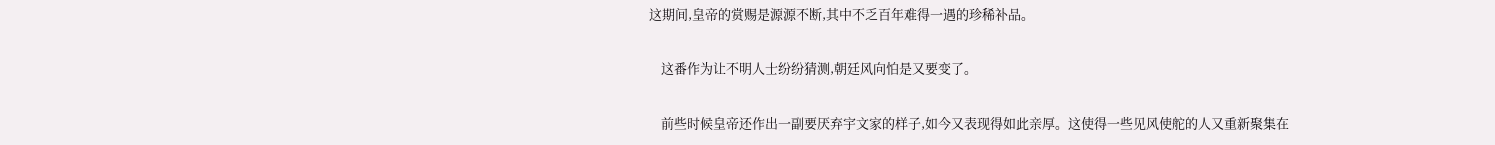这期间,皇帝的赏赐是源源不断,其中不乏百年难得一遇的珍稀补品。

    这番作为让不明人士纷纷猜测,朝廷风向怕是又要变了。

    前些时候皇帝还作出一副要厌弃宇文家的样子,如今又表现得如此亲厚。这使得一些见风使舵的人又重新聚集在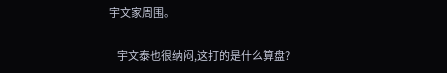宇文家周围。

    宇文泰也很纳闷,这打的是什么算盘?